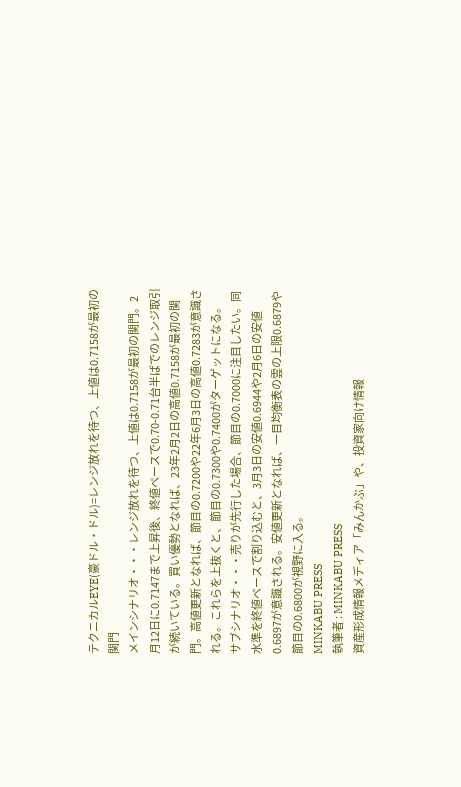テクニカルEYE(豪ドル・ドル)=レンジ放れを待つ、上値は0.7158が最初の関門
メインシナリオ・・・レンジ放れを待つ、上値は0.7158が最初の関門。2月12日に0.7147まで上昇後、終値ベースで0.70-0.71台半ばでのレンジ取引が続いている。買い優勢となれば、23年2月2日の高値0.7158が最初の関門。高値更新となれば、節目の0.7200や22年6月3日の高値0.7283が意識される。これらを上抜くと、節目の0.7300や0.7400がターゲットになる。
サブシナリオ・・・売りが先行した場合、節目の0.7000に注目したい。同水準を終値ベースで割り込むと、3月3日の安値0.6944や2月6日の安値0.6897が意識される。安値更新となれば、一目均衡表の雲の上限0.6879や節目の0.6800が視野に入る。
MINKABU PRESS
執筆者 : MINKABU PRESS
資産形成情報メディア「みんかぶ」や、投資家向け情報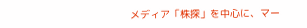メディア「株探」を中心に、マー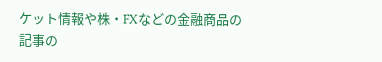ケット情報や株・FXなどの金融商品の記事の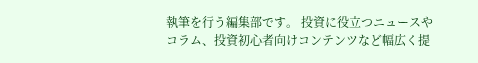執筆を行う編集部です。 投資に役立つニュースやコラム、投資初心者向けコンテンツなど幅広く提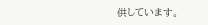供しています。